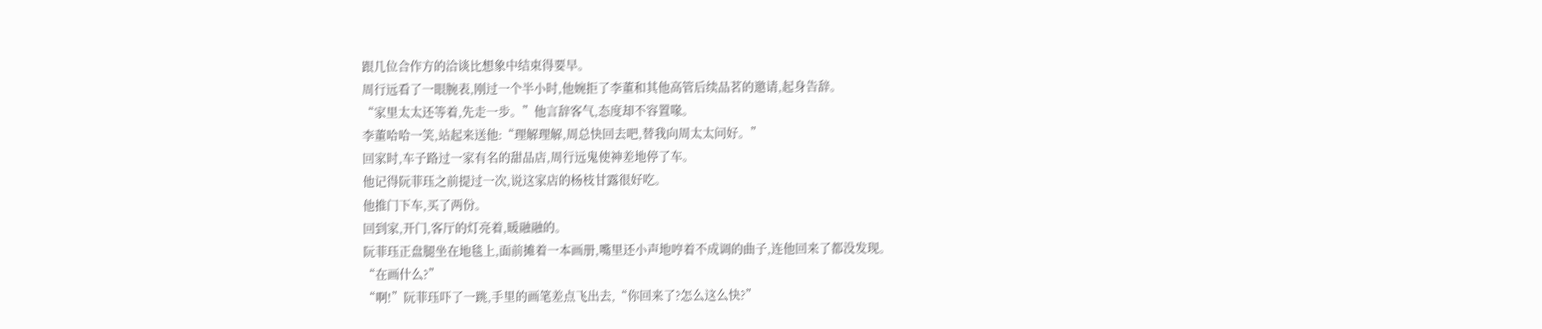跟几位合作方的洽谈比想象中结束得要早。
周行远看了一眼腕表,刚过一个半小时,他婉拒了李董和其他高管后续品茗的邀请,起身告辞。
“家里太太还等着,先走一步。”他言辞客气,态度却不容置喙。
李董哈哈一笑,站起来送他:“理解理解,周总快回去吧,替我向周太太问好。”
回家时,车子路过一家有名的甜品店,周行远鬼使神差地停了车。
他记得阮菲珏之前提过一次,说这家店的杨枝甘露很好吃。
他推门下车,买了两份。
回到家,开门,客厅的灯亮着,暖融融的。
阮菲珏正盘腿坐在地毯上,面前摊着一本画册,嘴里还小声地哼着不成调的曲子,连他回来了都没发现。
“在画什么?”
“啊!”阮菲珏吓了一跳,手里的画笔差点飞出去,“你回来了?怎么这么快?”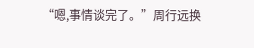“嗯,事情谈完了。”周行远换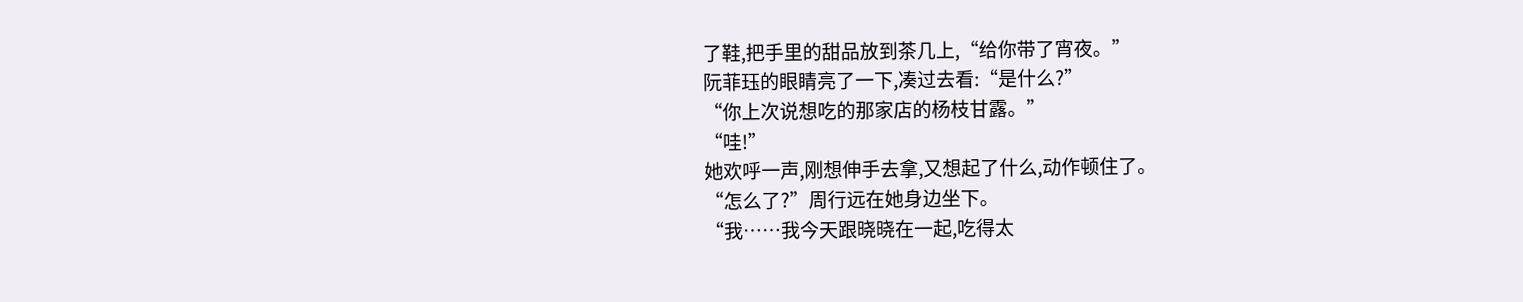了鞋,把手里的甜品放到茶几上,“给你带了宵夜。”
阮菲珏的眼睛亮了一下,凑过去看:“是什么?”
“你上次说想吃的那家店的杨枝甘露。”
“哇!”
她欢呼一声,刚想伸手去拿,又想起了什么,动作顿住了。
“怎么了?”周行远在她身边坐下。
“我……我今天跟晓晓在一起,吃得太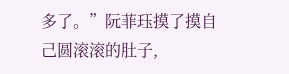多了。”阮菲珏摸了摸自己圆滚滚的肚子,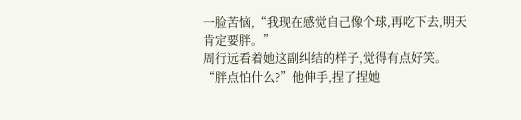一脸苦恼,“我现在感觉自己像个球,再吃下去,明天肯定要胖。”
周行远看着她这副纠结的样子,觉得有点好笑。
“胖点怕什么?”他伸手,捏了捏她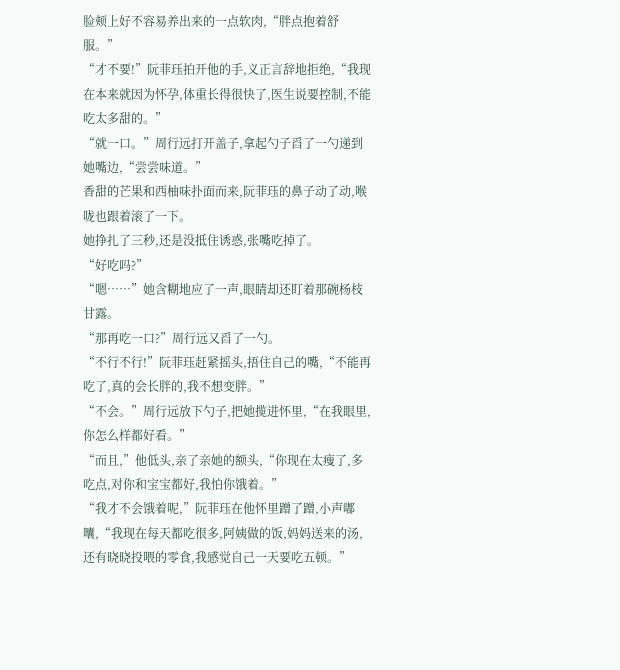脸颊上好不容易养出来的一点软肉,“胖点抱着舒服。”
“才不要!”阮菲珏拍开他的手,义正言辞地拒绝,“我现在本来就因为怀孕,体重长得很快了,医生说要控制,不能吃太多甜的。”
“就一口。”周行远打开盖子,拿起勺子舀了一勺递到她嘴边,“尝尝味道。”
香甜的芒果和西柚味扑面而来,阮菲珏的鼻子动了动,喉咙也跟着滚了一下。
她挣扎了三秒,还是没抵住诱惑,张嘴吃掉了。
“好吃吗?”
“嗯……”她含糊地应了一声,眼睛却还盯着那碗杨枝甘露。
“那再吃一口?”周行远又舀了一勺。
“不行不行!”阮菲珏赶紧摇头,捂住自己的嘴,“不能再吃了,真的会长胖的,我不想变胖。”
“不会。”周行远放下勺子,把她揽进怀里,“在我眼里,你怎么样都好看。”
“而且,”他低头,亲了亲她的额头,“你现在太瘦了,多吃点,对你和宝宝都好,我怕你饿着。”
“我才不会饿着呢,”阮菲珏在他怀里蹭了蹭,小声嘟囔,“我现在每天都吃很多,阿姨做的饭,妈妈送来的汤,还有晓晓投喂的零食,我感觉自己一天要吃五顿。”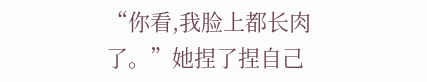“你看,我脸上都长肉了。”她捏了捏自己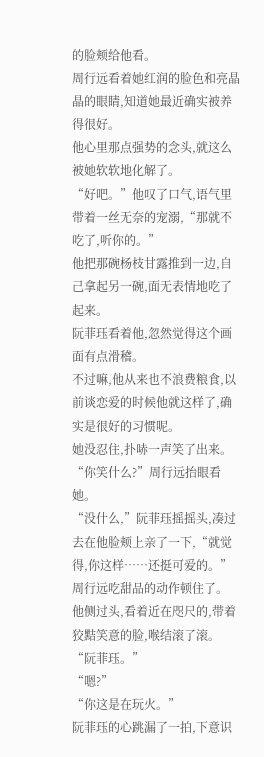的脸颊给他看。
周行远看着她红润的脸色和亮晶晶的眼睛,知道她最近确实被养得很好。
他心里那点强势的念头,就这么被她软软地化解了。
“好吧。”他叹了口气,语气里带着一丝无奈的宠溺,“那就不吃了,听你的。”
他把那碗杨枝甘露推到一边,自己拿起另一碗,面无表情地吃了起来。
阮菲珏看着他,忽然觉得这个画面有点滑稽。
不过嘛,他从来也不浪费粮食,以前谈恋爱的时候他就这样了,确实是很好的习惯呢。
她没忍住,扑哧一声笑了出来。
“你笑什么?”周行远抬眼看她。
“没什么,”阮菲珏摇摇头,凑过去在他脸颊上亲了一下,“就觉得,你这样……还挺可爱的。”
周行远吃甜品的动作顿住了。
他侧过头,看着近在咫尺的,带着狡黠笑意的脸,喉结滚了滚。
“阮菲珏。”
“嗯?”
“你这是在玩火。”
阮菲珏的心跳漏了一拍,下意识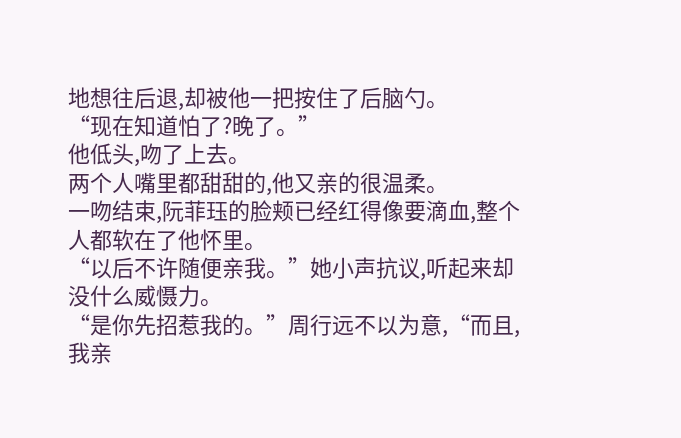地想往后退,却被他一把按住了后脑勺。
“现在知道怕了?晚了。”
他低头,吻了上去。
两个人嘴里都甜甜的,他又亲的很温柔。
一吻结束,阮菲珏的脸颊已经红得像要滴血,整个人都软在了他怀里。
“以后不许随便亲我。”她小声抗议,听起来却没什么威慑力。
“是你先招惹我的。”周行远不以为意,“而且,我亲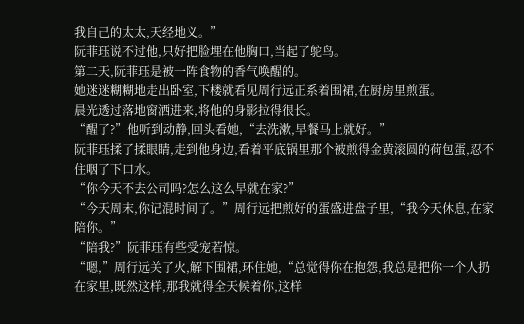我自己的太太,天经地义。”
阮菲珏说不过他,只好把脸埋在他胸口,当起了鸵鸟。
第二天,阮菲珏是被一阵食物的香气唤醒的。
她迷迷糊糊地走出卧室,下楼就看见周行远正系着围裙,在厨房里煎蛋。
晨光透过落地窗洒进来,将他的身影拉得很长。
“醒了?”他听到动静,回头看她,“去洗漱,早餐马上就好。”
阮菲珏揉了揉眼睛,走到他身边,看着平底锅里那个被煎得金黄滚圆的荷包蛋,忍不住咽了下口水。
“你今天不去公司吗?怎么这么早就在家?”
“今天周末,你记混时间了。”周行远把煎好的蛋盛进盘子里,“我今天休息,在家陪你。”
“陪我?”阮菲珏有些受宠若惊。
“嗯,”周行远关了火,解下围裙,环住她,“总觉得你在抱怨,我总是把你一个人扔在家里,既然这样,那我就得全天候着你,这样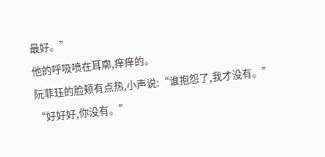最好。”
他的呼吸喷在耳廓,痒痒的。
阮菲珏的脸颊有点热,小声说:“谁抱怨了,我才没有。”
“好好好,你没有。”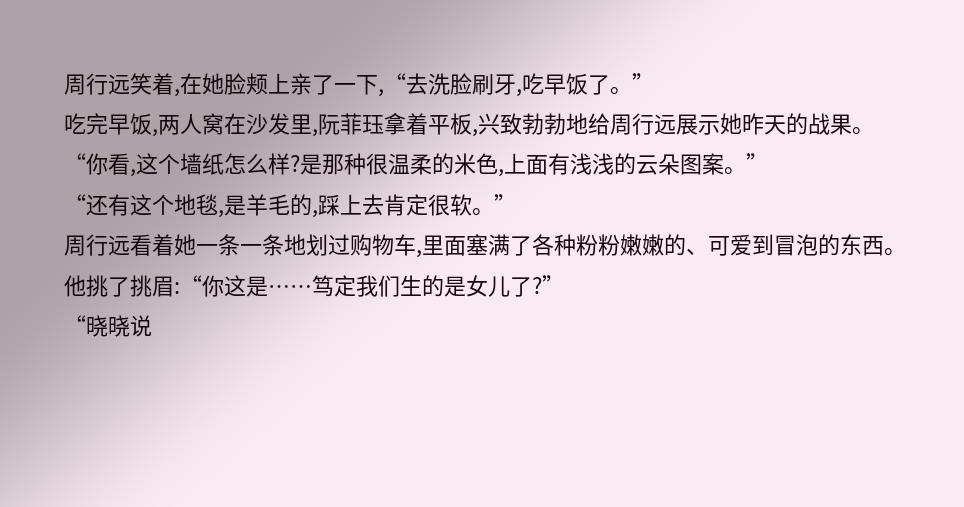周行远笑着,在她脸颊上亲了一下,“去洗脸刷牙,吃早饭了。”
吃完早饭,两人窝在沙发里,阮菲珏拿着平板,兴致勃勃地给周行远展示她昨天的战果。
“你看,这个墙纸怎么样?是那种很温柔的米色,上面有浅浅的云朵图案。”
“还有这个地毯,是羊毛的,踩上去肯定很软。”
周行远看着她一条一条地划过购物车,里面塞满了各种粉粉嫩嫩的、可爱到冒泡的东西。
他挑了挑眉:“你这是……笃定我们生的是女儿了?”
“晓晓说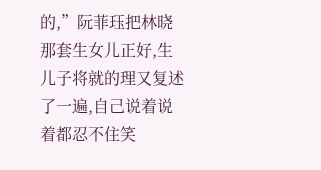的,”阮菲珏把林晓那套生女儿正好,生儿子将就的理又复述了一遍,自己说着说着都忍不住笑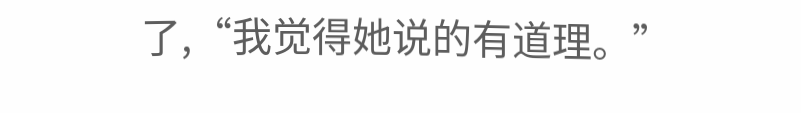了,“我觉得她说的有道理。”